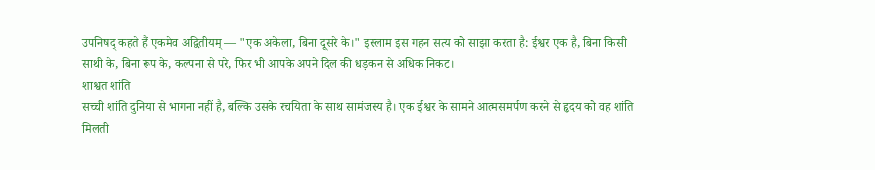उपनिषद् कहते हैं एकमेव अद्वितीयम् — "एक अकेला, बिना दूसरे के।" इस्लाम इस गहन सत्य को साझा करता है: ईश्वर एक है, बिना किसी साथी के, बिना रूप के, कल्पना से परे, फिर भी आपके अपने दिल की धड़कन से अधिक निकट।
शाश्वत शांति
सच्ची शांति दुनिया से भागना नहीं है, बल्कि उसके रचयिता के साथ सामंजस्य है। एक ईश्वर के सामने आत्मसमर्पण करने से हृदय को वह शांति मिलती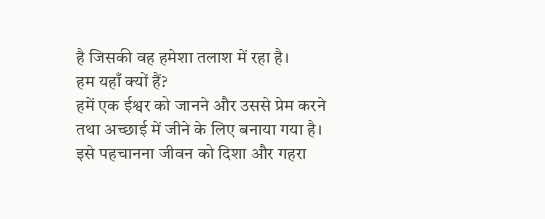है जिसकी वह हमेशा तलाश में रहा है।
हम यहाँ क्यों हैं?
हमें एक ईश्वर को जानने और उससे प्रेम करने तथा अच्छाई में जीने के लिए बनाया गया है। इसे पहचानना जीवन को दिशा और गहरा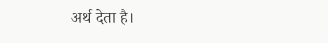अर्थ देता है।